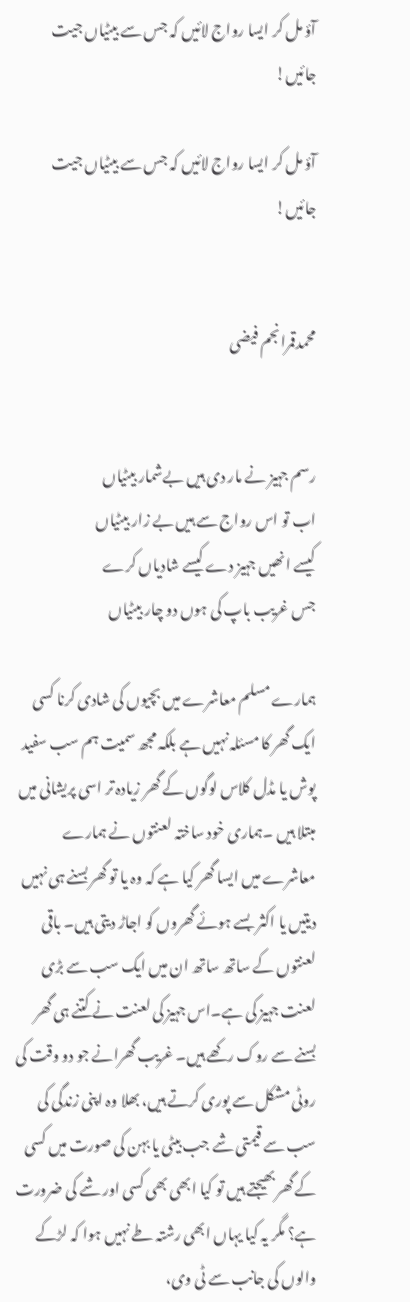آؤ مل کر ایسا رواج لائیں کہ جس سے بیٹیاں جیت جائیں!

آؤ مل کر ایسا رواج لائیں کہ جس سے بیٹیاں جیت جائیں!


محمدقمرانجم فیضی


رسم جہیز نے مار دی ہیں بےشمار بیٹیاں
اب تو اس رواج سے ہیں بے زار بیٹیاں
کیسے انھیں جہیز دے کیسے شادیاں کرے
جس غریب باپ کی ہوں دو چار بیٹیاں

ہمارے مسلم معاشرے میں بچیوں کی شادی کرنا کسی ایک گھر کا مسئلہ نہیں ہے بلکہ مجھ سمیت ہم سب سفید پوش یا مڈل کلاس لوگوں کے گھر زیادہ تر اسی پریشانی میں مبتلا ہیں ۔ہماری خود ساختہ لعنتوں نے ہمارے معاشرے میں ایسا گھر کیا ہے کہ وہ یا تو گھر بسنے ہی نہیں دیتیں یا اکثر بسے ہوئے گھروں کو اجاڑ دیتی ہیں۔ باقی لعنتوں کے ساتھ ساتھ ان میں ایک سب سے بڑی لعنت جہیز کی ہے۔اس جہیز کی لعنت نے کتنے ہی گھر بسنے سے روک رکھے ہیں۔ غریب گھرانے جو دو وقت کی روٹی مشکل سے پوری کرتے ہیں، بھلا وہ اپنی زندگی کی سب سے قیمتی شے جب بیٹی یا بہن کی صورت میں کسی کے گھر بھیجتے ہیں تو کیا ابھی بھی کسی اور شے کی ضرورت ہے؟ مگر یہ کیا یہاں ابھی رشتہ طے نہیں ہوا کہ لڑکے والوں کی جانب سے ٹی وی،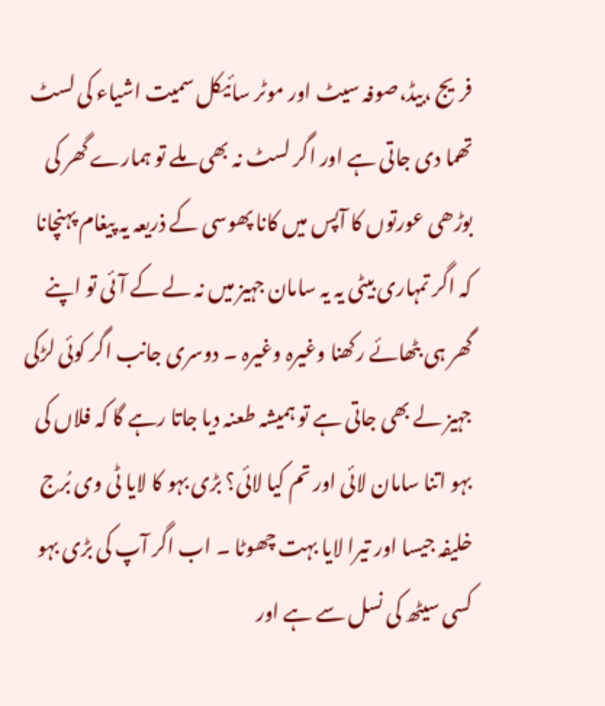فریج ،بیڈ،صوفہ سیٹ اور موٹر سائیکل سمیت اشیاء کی لسٹ تھما دی جاتی ہے اور اگر لسٹ نہ بھی ملے تو ہمارے گھر کی بوڑھی عورتوں کا آپس میں کانا پھوسی کے ذریعہ یہ پیغام پہنچانا کہ اگر تمہاری بیٹی یہ یہ سامان جہیز میں نہ لے کے آئی تو اپنے گھر ہی بٹھائے رکھنا وغیرہ وغیرہ ۔ دوسری جانب اگر کوئی لڑکی جہیز لے بھی جاتی ہے تو ہمیشہ طعنہ دیا جاتا رہے گا کہ فلاں کی بہو اتنا سامان لائی اور تم کیا لائی؟ بڑی بہو کا لایا ٹی وی بُرج خلیفہ جیسا اور تیرا لایا بہت چھوٹا ۔ اب اگر آپ کی بڑی بہو کسی سیٹھ کی نسل سے ہے اور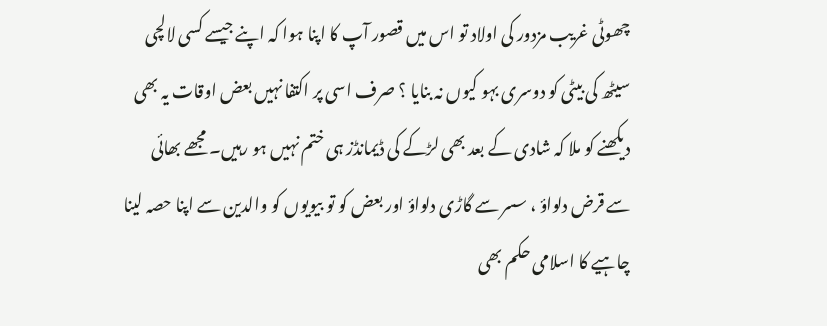چھوٹی غریب مزدور کی اولاد تو اس میں قصور آپ کا اپنا ہوا کہ اپنے جیسے کسی لالچی سیٹھ کی بیٹی کو دوسری بہو کیوں نہ بنایا ؟ صرف اسی پر اکتفا نہیں بعض اوقات یہ بھی دیکھنے کو ملا کہ شادی کے بعد بھی لڑکے کی ڈیمانڈز ہی ختم نہیں ہو رہیں۔ مجھے بھائی سے قرض دلواؤ ، سسر سے گاڑی دلواؤ اور بعض کو تو بیویوں کو والدین سے اپنا حصہ لینا چاہیے کا اسلامی حکم بھی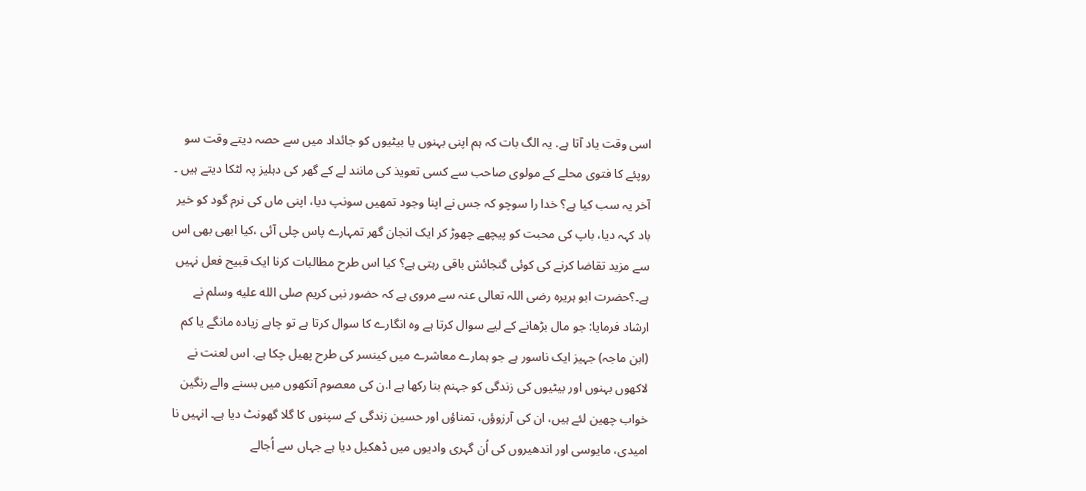اسی وقت یاد آتا ہے. یہ الگ بات کہ ہم اپنی بہنوں یا بیٹیوں کو جائداد میں سے حصہ دیتے وقت سو روپئے کا فتوی محلے کے مولوی صاحب سے کسی تعویذ کی مانند لے کے گھر کی دہلیز پہ لٹکا دیتے ہیں ۔ آخر یہ سب کیا ہے؟ خدا را سوچو کہ جس نے اپنا وجود تمھیں سونپ دیا، اپنی ماں کی نرم گود کو خیر باد کہہ دیا، باپ کی محبت کو پیچھے چھوڑ کر ایک انجان گھر تمہارے پاس چلی آئی ،کیا ابھی بھی اس سے مزید تقاضا کرنے کی کوئی گنجائش باقی رہتی ہے؟ کیا اس طرح مطالبات کرنا ایک قبیح فعل نہیں ہے۔؟حضرت ابو ہریرہ رضی اللہ تعالی عنہ سے مروی ہے کہ حضور نبی کریم صلى الله عليه وسلم نے ارشاد فرمایا: جو مال بڑھانے کے لیے سوال کرتا ہے وہ انگارے کا سوال کرتا ہے تو چاہے زیادہ مانگے یا کم (ابن ماجہ) جہیز ایک ناسور ہے جو ہمارے معاشرے میں کینسر کی طرح پھیل چکا ہے. اس لعنت نے لاکھوں بہنوں اور بیٹیوں کی زندگی کو جہنم بنا رکھا ہے ا.ن کی معصوم آنکھوں میں بسنے والے رنگین خواب چھین لئے ہیں، ان کی آرزوؤں، تمناؤں اور حسین زندگی کے سپنوں کا گلا گھونٹ دیا ہے۔ انہیں نا امیدی، مایوسی اور اندھیروں کی اُن گہری وادیوں میں ڈھکیل دیا ہے جہاں سے اُجالے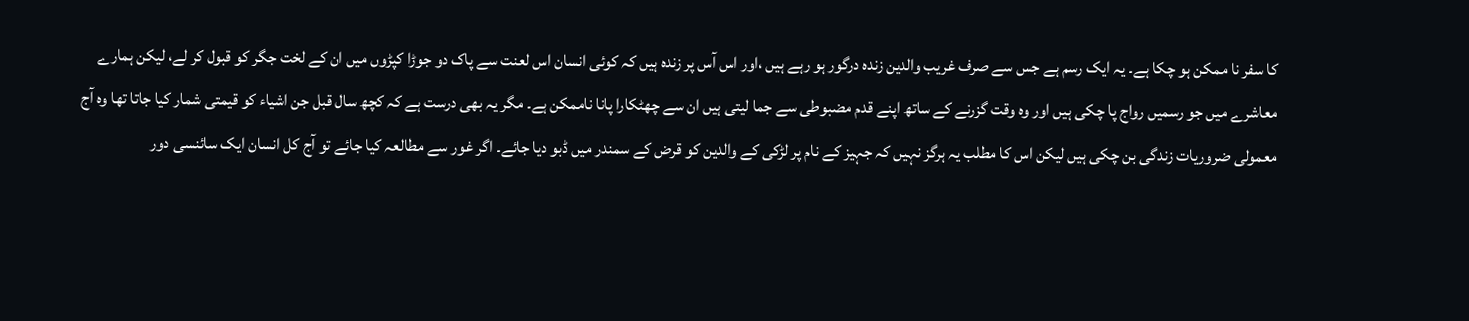کا سفر نا ممکن ہو چکا ہے۔ یہ ایک رسم ہے جس سے صرف غریب والدین زندہ درگور ہو رہے ہیں ،اور اس آس پر زندہ ہیں کہ کوئی انسان اس لعنت سے پاک دو جوڑا کپڑوں میں ان کے لخت جگر کو قبول کر لے، لیکن ہمارے معاشرے میں جو رسمیں رواج پا چکی ہیں اور وہ وقت گزرنے کے ساتھ اپنے قدم مضبوطی سے جما لیتی ہیں ان سے چھٹکارا پانا ناممکن ہے۔ مگر یہ بھی درست ہے کہ کچھ سال قبل جن اشیاء کو قیمتی شمار کیا جاتا تھا وہ آج معمولی ضروریات زندگی بن چکی ہیں لیکن اس کا مطلب یہ ہرگز نہیں کہ جہیز کے نام پر لڑکی کے والدین کو قرض کے سمندر میں ڈبو دیا جائے۔ اگر غور سے مطالعہ کیا جائے تو آج کل انسان ایک سائنسی دور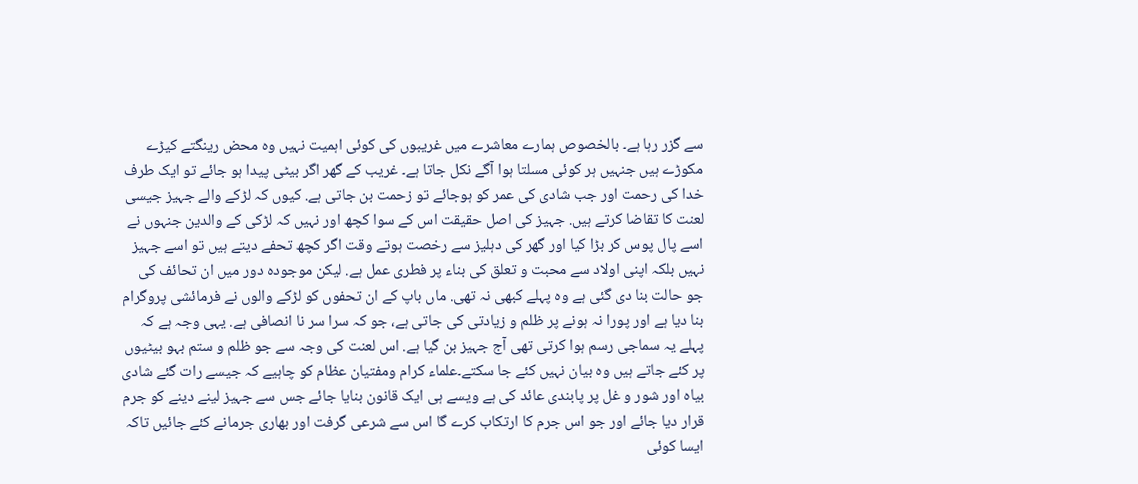سے گزر رہا ہے۔ بالخصوص ہمارے معاشرے میں غریبوں کی کوئی اہمیت نہیں وہ محض رینگتے کیڑے مکوڑے ہیں جنہیں ہر کوئی مسلتا ہوا آگے نکل جاتا ہے۔ غریب کے گھر اگر بیٹی پیدا ہو جائے تو ایک طرف خدا کی رحمت اور جب شادی کی عمر کو ہوجائے تو زحمت بن جاتی ہے. کیوں کہ لڑکے والے جہیز جیسی لعنت کا تقاضا کرتے ہیں. جہیز کی اصل حقیقت اس کے سوا کچھ اور نہیں کہ لڑکی کے والدین جنہوں نے اسے پال پوس کر بڑا کیا اور گھر کی دہلیز سے رخصت ہوتے وقت اگر کچھ تحفے دیتے ہیں تو اسے جہیز نہیں بلکہ اپنی اولاد سے محبت و تعلق کی بناء پر فطری عمل ہے. لیکن موجودہ دور میں ان تحائف کی جو حالت بنا دی گئی ہے وہ پہلے کبھی نہ تھی. ماں باپ کے ان تحفوں کو لڑکے والوں نے فرمائشی پروگرام بنا دیا ہے اور پورا نہ ہونے پر ظلم و زیادتی کی جاتی ہے، جو کہ سرا سر نا انصافی ہے. یہی وجہ ہے کہ پہلے یہ سماجی رسم ہوا کرتی تھی آج جہیز بن گیا ہے. اس لعنت کی وجہ سے جو ظلم و ستم بہو بیٹیوں پر کئے جاتے ہیں وہ بیان نہیں کئے جا سکتے۔علماء کرام ومفتیان عظام کو چاہیے کہ جیسے رات گئے شادی بیاہ اور شور و غل پر پابندی عائد کی ہے ویسے ہی ایک قانون بنایا جائے جس سے جہیز لینے دینے کو جرم قرار دیا جائے اور جو اس جرم کا ارتکاب کرے گا اس سے شرعی گرفت اور بھاری جرمانے کئے جائیں تاکہ ایسا کوئی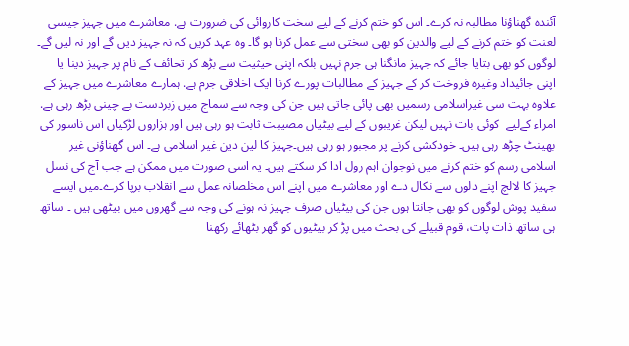آئندہ گھناؤنا مطالبہ نہ کرے۔ اس کو ختم کرنے کے لیے سخت کاروائی کی ضرورت ہے. معاشرے میں جہیز جیسی لعنت کو ختم کرنے کے لیے والدین کو بھی سختی سے عمل کرنا ہو گا۔ وہ عہد کریں کہ نہ جہیز دیں گے اور نہ لیں گے۔ لوگوں کو بھی بتایا جائے کہ جہیز مانگنا ہی جرم نہیں بلکہ اپنی حیثیت سے بڑھ کر تحائف کے نام پر جہیز دینا یا اپنی جائیداد وغیرہ فروخت کر کے جہیز کے مطالبات پورے کرنا ایک اخلاقی جرم ہے. ہمارے معاشرے میں جہیز کے علاوہ بہت سی غیراسلامی رسمیں بھی پائی جاتی ہیں جن کی وجہ سے سماج میں زبردست بے چینی بڑھ رہی ہے. امراء کےلیے  کوئی بات نہیں لیکن غریبوں کے لیے بیٹیاں مصیبت ثابت ہو رہی ہیں اور ہزاروں لڑکیاں اس ناسور کی بھینٹ چڑھ رہی ہیں۔ خودکشی کرنے پر مجبور ہو رہی ہیں۔جہیز کا لین دین غیر اسلامی ہے۔ اس گھناؤنی غیر اسلامی رسم کو ختم کرنے میں نوجوان اہم رول ادا کر سکتے ہیں۔ یہ اسی صورت میں ممکن ہے جب آج کی نسل جہیز کا لالچ اپنے دلوں سے نکال دے اور معاشرے میں اپنے اس مخلصانہ عمل سے انقلاب برپا کرے۔میں ایسے سفید پوش لوگوں کو بھی جانتا ہوں جن کی بیٹیاں صرف جہیز نہ ہونے کی وجہ سے گھروں میں بیٹھی ہیں ۔ ساتھ ہی ساتھ ذات پات، قوم قبیلے کی بحث میں پڑ کر بیٹیوں کو گھر بٹھائے رکھنا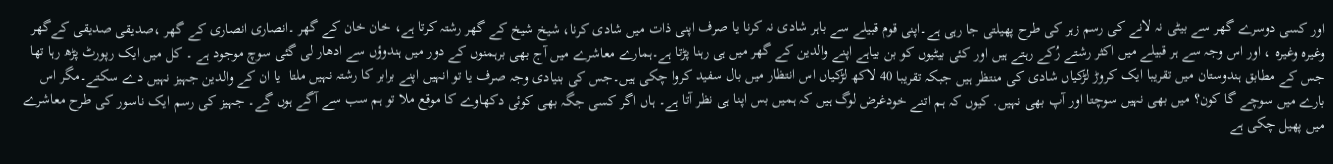اور کسی دوسرے گھر سے بیٹی نہ لانے کی رسم زہر کی طرح پھیلتی جا رہی ہے۔اپنی قوم قبیلے سے باہر شادی نہ کرنا یا صرف اپنی ذات میں شادی کرنا، شیخ شیخ کے گھر رشتہ کرتا ہے، خان خان کے گھر ۔انصاری انصاری کے گھر ،صدیقی صدیقی کےگھر وغیرہ وغیرہ ، اور اس وجہ سے ہر قبیلے میں اکثر رشتے رُکے رہتے ہیں اور کئی بیٹیوں کو بن بیاہے اپنے والدین کے گھر میں ہی رہنا پڑتا ہے۔ہمارے معاشرے میں آج بھی برہمنوں کے دور میں ہندوؤں سے ادھار لی گئی سوچ موجود ہے ۔ کل میں ایک رپورٹ پڑھ رہا تھا جس کے مطابق ہندوستان میں تقریبا ایک کروڑ لڑکیاں شادی کی منتظر ہیں جبکہ تقریبا 40 لاکھ لڑکیاں اس انتظار میں بال سفید کروا چکی ہیں۔جس کی بنیادی وجہ صرف یا تو انہیں اپنے برابر کا رشتہ نہیں ملتا  یا ان کے والدین جہیز نہیں دے سکتے۔مگر اس بارے میں سوچے گا کون؟ میں بھی نہیں سوچتا اور آپ بھی نہیں. کیوں کہ ہم اتنے خودغرض لوگ ہیں کہ ہمیں بس اپنا ہی نظر آتا ہے۔ ہاں اگر کسی جگہ بھی کوئی دکھاوے کا موقع ملا تو ہم سب سے آگے ہوں گے۔ جہیز کی رسم ایک ناسور کی طرح معاشرے میں پھیل چکی ہے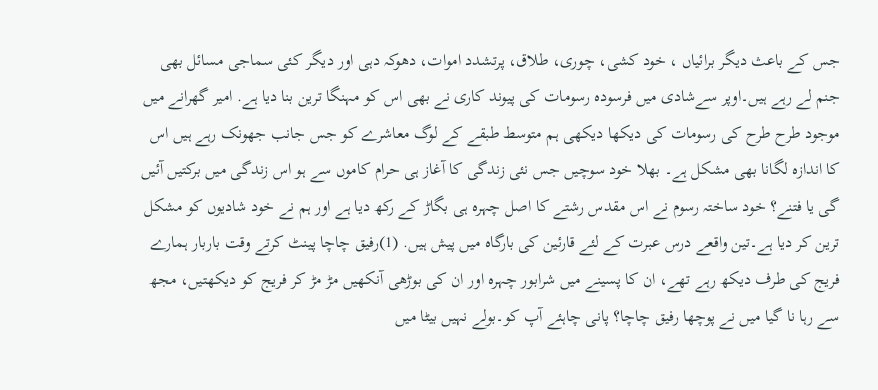جس کے باعث دیگر برائیاں ، خود کشی، چوری، طلاق، پرتشدد اموات، دھوکہ دہی اور دیگر کئی سماجی مسائل بھی جنم لے رہے ہیں۔اوپر سےشادی میں فرسودہ رسومات کی پیوند کاری نے بھی اس کو مہنگا ترین بنا دیا ہے. امیر گھرانے میں موجود طرح طرح کی رسومات کی دیکھا دیکھی ہم متوسط طبقے کے لوگ معاشرے کو جس جانب جھونک رہے ہیں اس کا اندازہ لگانا بھی مشکل ہے۔ بھلا خود سوچیں جس نئی زندگی کا آغاز ہی حرام کاموں سے ہو اس زندگی میں برکتیں آئیں گی یا فتنے؟ خود ساختہ رسوم نے اس مقدس رشتے کا اصل چہرہ ہی بگاڑ کے رکھ دیا ہے اور ہم نے خود شادیوں کو مشکل ترین کر دیا ہے۔تین واقعے درس عبرت کے لئے قارئین کی بارگاہ میں پیش ہیں. (1)رفیق چاچا پینٹ کرتے وقت باربار ہمارے فریج کی طرف دیکھ رہے تھے، ان کا پسینے میں شرابور چہرہ اور ان کی بوڑھی آنکھیں مڑ مڑ کر فریج کو دیکھتیں، مجھ سے رہا نا گیا میں نے پوچھا رفیق چاچا؟ پانی چاہئے آپ کو۔بولے نہیں بیٹا میں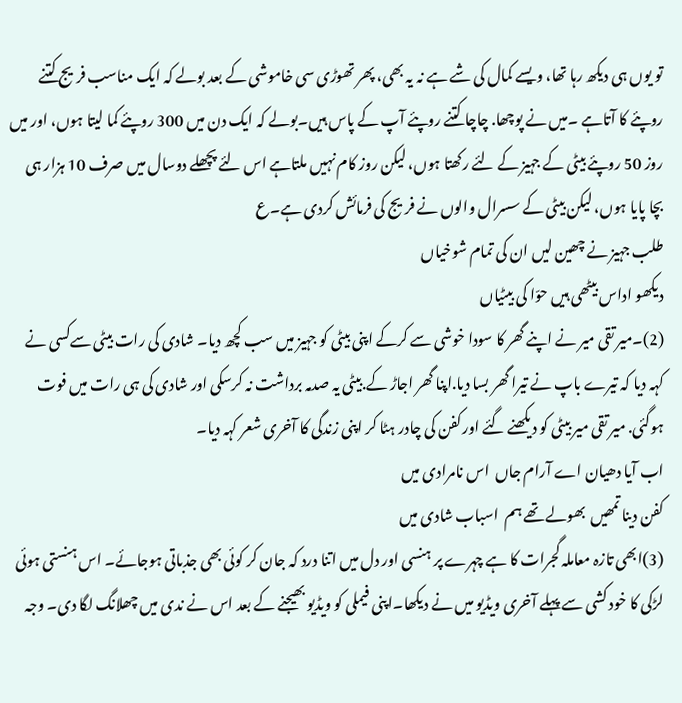تو یوں ہی دیکھ رہا تھا، ویسے کمال کی شے ہے نہ یہ بھی، پھر تھوڑی سی خاموشی کے بعد بولے کہ ایک مناسب فریج کتنے روپئے کا آتاہے ۔میں نے پوچھا. چاچا کتنے روپئے آپ کے پاس ہیں۔بولے کہ ایک دن میں 300 روپئے کما لیتا ہوں، اور میں روز 50 روپئے بیٹی کے جہیز کے لئے رکھتا ہوں، لیکن روز کام نہیں ملتاہے اس لئے پچھلے دوسال میں صرف 10 ہزار ہی بچا پایا ہوں، لیکن بیٹی کے سسرال والوں نے فریج کی فرمائش کردی ہے۔ع
طلب جہیز نے چھین لیں ان کی تمام شوخیاں
دیکھو اداس بیٹھی ہیں حوّا کی بیٹیاں
(2)۔میر تقی میر نے اپنے گھر کا سودا خوشی سے کرکے اپنی بیٹی کو جہیز میں سب کچھ دیا۔ شادی کی رات بیٹی سےکسی نے کہہ دیا کہ تیرے باپ نے تیرا گھر بسا دیا.اپنا گھر اجاڑ کے.بیٹی یہ صدمہ برداشت نہ کرسکی اور شادی کی ہی رات میں فوت ہوگئی. میر تقی میر بیٹی کو دیکھنے گئے اور کفن کی چادر ہٹا کر اپنی زندگی کا آخری شعر کہہ دیا۔
اب آیا دھیان اے آرام جاں  اس نامرادی میں
کفن دینا تمھیں  بھولے تھے ہم  اسباب شادی میں
(3)ابھی تازہ معاملہ گجرات کا ہے چہرے پر ہنسی اور دل میں اتنا درد کہ جان کر کوئی بھی جذباتی ہوجائے۔ اس ہنستی ہوئی لڑکی کا خود کشی سے پہلے آخری ویڈیو میں نے دیکھا۔اپنی فیملی کو ویڈیو بھیجنے کے بعد اس نے ندی میں چھلانگ لگا دی۔ وجہ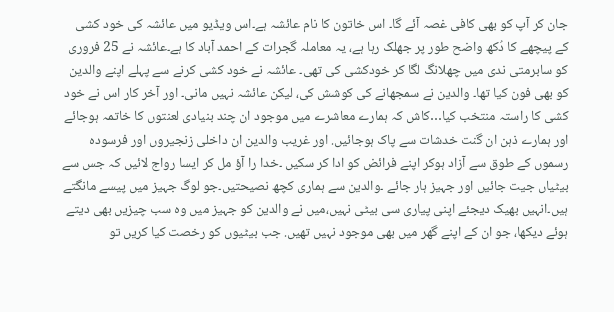جان کر آپ کو بھی کافی غصہ آئے گا۔ اس خاتون کا نام عائشہ ہے۔اس ویڈیو میں عائشہ کی خود کشی کے پیچھے کا دُکھ واضح طور پر جھلک رہا ہے، یہ معاملہ گجرات کے احمد آباد کا ہے۔عائشہ نے 25 فروری کو سابرمتی ندی میں چھلانگ لگا کر خودکشی کی تھی۔ عائشہ نے خود کشی کرنے سے پہلے اپنے والدین کو بھی فون کیا تھا۔ والدین نے سمجھانے کی کوشش کی، لیکن عائشہ نہیں مانی۔ اور آخر کار اس نے خود کشی کا راستہ منتخب کیا…کاش کہ ہمارے معاشرے میں موجود ان چند بنیادی لعنتوں کا خاتمہ ہوجائے اور ہمارے ذہن ان گنت خدشات سے پاک ہوجائیں. اور غریب والدین ان داخلی زنجیروں اور فرسودہ رسموں کے طوق سے آزاد ہوکر اپنے فرائض کو ادا کر سکیں ۔خدا را آؤ مل کر ایسا رواج لائیں کہ جس سے بیٹیاں جیت جائیں اور جہیز ہار جائے ۔والدین سے ہماری کچھ نصیحتیں۔جو لوگ جہیز میں پیسے مانگتے ہیں۔انہیں بھیک دیجئے اپنی پیاری سی بیٹی نہیں،میں نے والدین کو جہیز میں وہ سب چیزیں بھی دیتے ہوئے دیکھا، جو ان کے اپنے گھر میں بھی موجود نہیں تھیں. جب بیٹیوں کو رخصت کیا کریں تو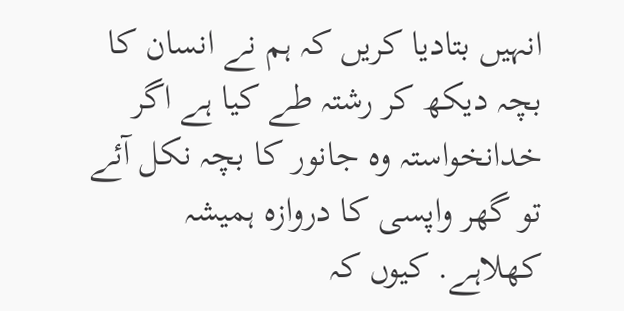انہیں بتادیا کریں کہ ہم نے انسان کا بچہ دیکھ کر رشتہ طے کیا ہے اگر خدانخواستہ وہ جانور کا بچہ نکل آئے تو گھر واپسی کا دروازہ ہمیشہ کھلاہے. کیوں کہ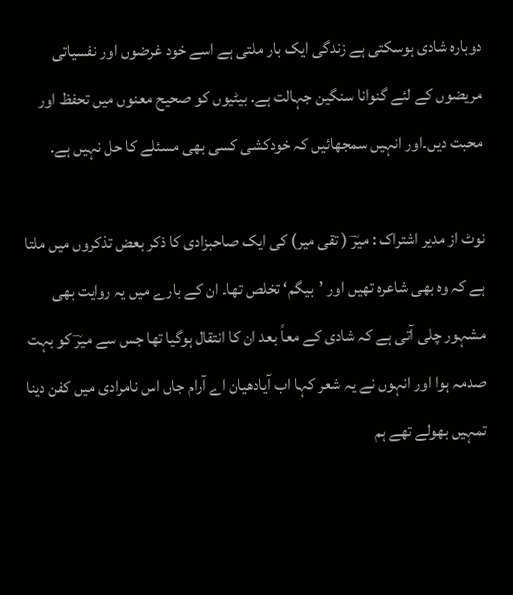دوبارہ شادی ہوسکتی ہے زندگی ایک بار ملتی ہے اسے خود غرضوں اور نفسیاتی مریضوں کے لئے گنوانا سنگین جہالت ہے. بیٹیوں کو صحیح معنوں میں تحفظ اور محبت دیں۔اور انہیں سمجھائیں کہ خودکشی کسی بھی مسئلے کا حل نہیں ہے.

نوٹ از مدیر اشتراک : میرؔ ( تقی میر) کی ایک صاحبزادی کا ذکر بعض تذکروں میں ملتا ہے کہ وہ بھی شاعرہ تھیں اور ’بیگم‘ تخلص تھا۔ ان کے بارے میں یہ روایت بھی مشہور چلی آتی ہے کہ شادی کے معاً بعد ان کا انتقال ہوگیا تھا جس سے میرؔ کو بہت صدمہ ہوا اور انہوں نے یہ شعر کہا اب آیادھیان اے آرام جاں اس نامرادی میں کفن دینا تمہیں بھولے تھے ہم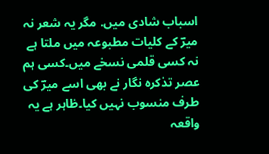اسباب شادی میں. مگر یہ شعر نہ میرؔ کے کلیات مطبوعہ میں ملتا ہے نہ کسی قلمی نسخے میں۔کسی ہم عصر تذکرہ نگار نے بھی اسے میرؔ کی طرف منسوب نہیں کیا۔ظاہر ہے یہ واقعہ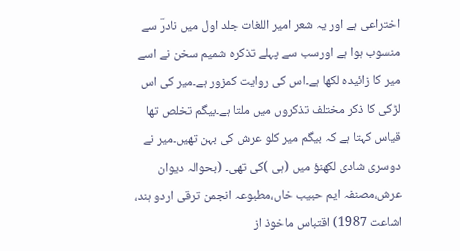اختراعی ہے اور یہ شعر امیر اللغات جلد اول میں نادرؔ سے منسوب ہوا ہے اورسب سے پہلے تذکرہ شمیم سخن نے اسے میر کا زائیدہ لکھا ہے۔اس کی روایت کمزور ہے۔میر کی اس لڑکی کا ذکر مختلف تذکروں میں ملتا ہے۔بیگم تخلص تھا قیاس کہتا ہے کہ بیگم میر کلو عرش کی بہن تھیں۔میر نے دوسری شادی لکھنؤ میں (ہی )کی تھی۔ (بحوالہ دیوان عرش،مصنفہ ایم حبیب خاں،مطبوعہ انجمن ترقی اردو ہند، اشاعت 1987) اقتباس ماخوذ از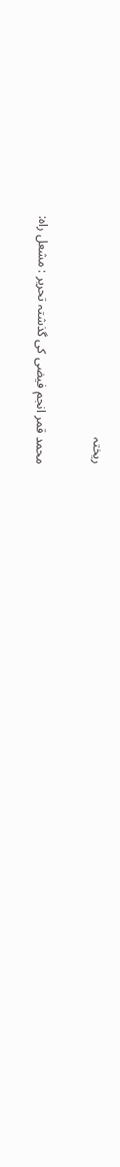ریختہ

محمد قمر انجم فیضی کی گذشتہ تحریر : مشعل راہ: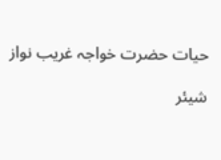حیات حضرت خواجہ غریب نواز

شیئر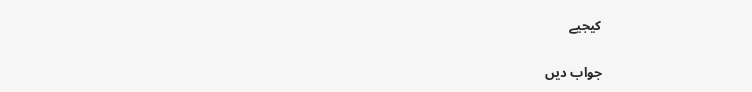کیجیے

جواب دیں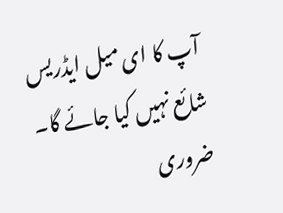آپ کا ای میل ایڈریس شائع نہیں کیا جائے گا۔ ضروری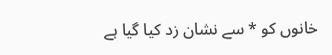خانوں کو * سے نشان زد کیا گیا ہے